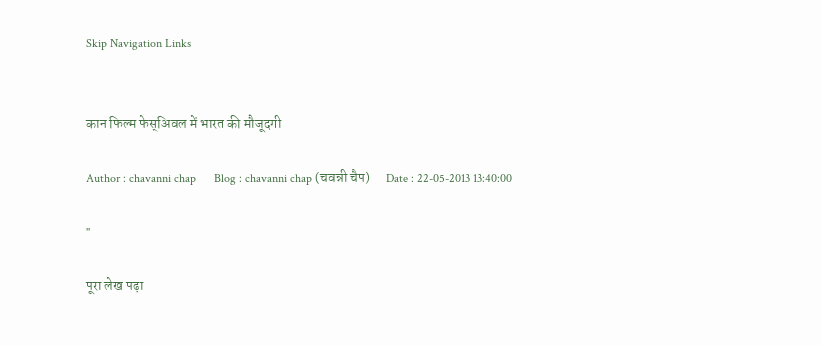Skip Navigation Links


कान फिल्‍म फेस्अिवल में भारत की मौजूदगी

Author : chavanni chap      Blog : chavanni chap (चवन्नी चैप)      Date : 22-05-2013 13:40:00

''

पूरा लेख पढ़ा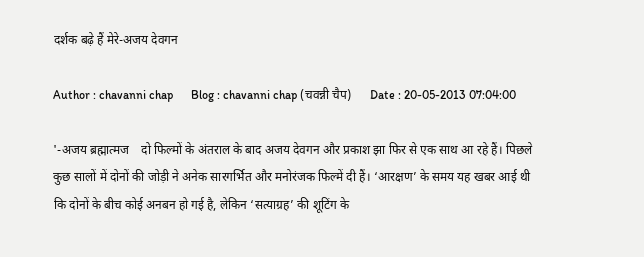दर्शक बढ़े हैं मेरे-अजय देवगन

Author : chavanni chap      Blog : chavanni chap (चवन्नी चैप)      Date : 20-05-2013 07:04:00

'-अजय ब्रह्मात्मज    दो फिल्मों के अंतराल के बाद अजय देवगन और प्रकाश झा फिर से एक साथ आ रहे हैं। पिछले कुछ सालों में दोनों की जोड़ी ने अनेक सारगर्भित और मनोरंजक फिल्में दी हैं। ‘आरक्षण’ के समय यह खबर आई थी कि दोनों के बीच कोई अनबन हो गई है, लेकिन ‘सत्याग्रह’ की शूटिंग के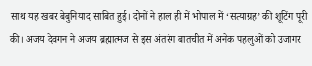साथ यह खबर बेबुनियाद साबित हुई। दोनों ने हाल ही में भोपाल में ‘सत्याग्रह’ की शूटिंग पूरी की। अजय देवगन ने अजय ब्रह्मात्मज से इस अंतरंग बातचीत में अनेक पहलुओं को उजागर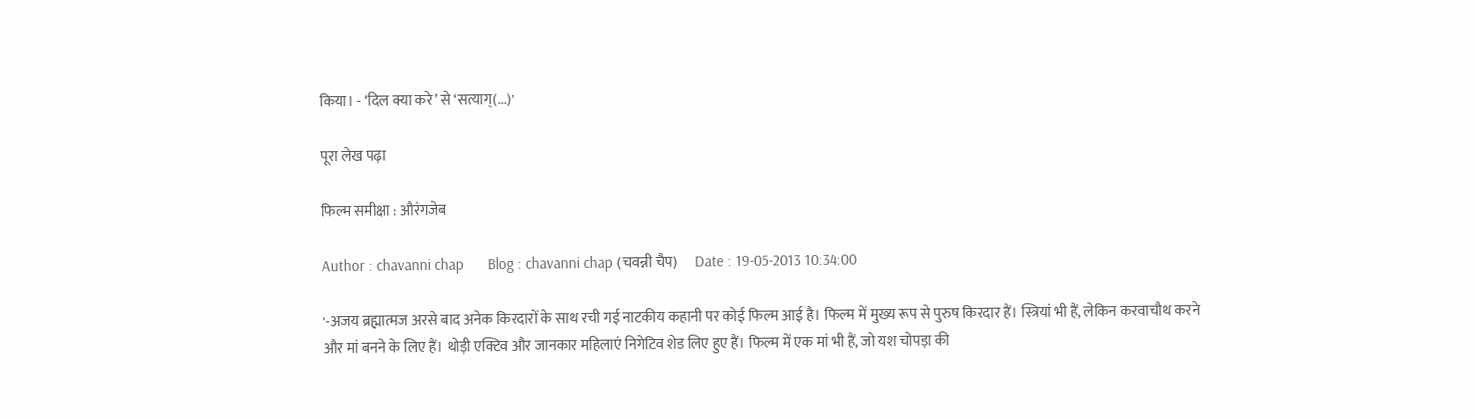किया। - ‘दिल क्या करे’ से ‘सत्याग्(...)'

पूरा लेख पढ़ा

फिल्म समीक्षा : औरंगजेब

Author : chavanni chap      Blog : chavanni chap (चवन्नी चैप)      Date : 19-05-2013 10:34:00

'-अजय ब्रह्मात्मज अरसे बाद अनेक किरदारों के साथ रची गई नाटकीय कहानी पर कोई फिल्म आई है। फिल्म में मुख्य रूप से पुरुष किरदार हैं। स्त्रियां भी हैं, लेकिन करवाचौथ करने और मां बनने के लिए हैं। थोड़ी एक्टिव और जानकार महिलाएं निगेटिव शेड लिए हुए हैं। फिल्म में एक मां भी हैं, जो यश चोपड़ा की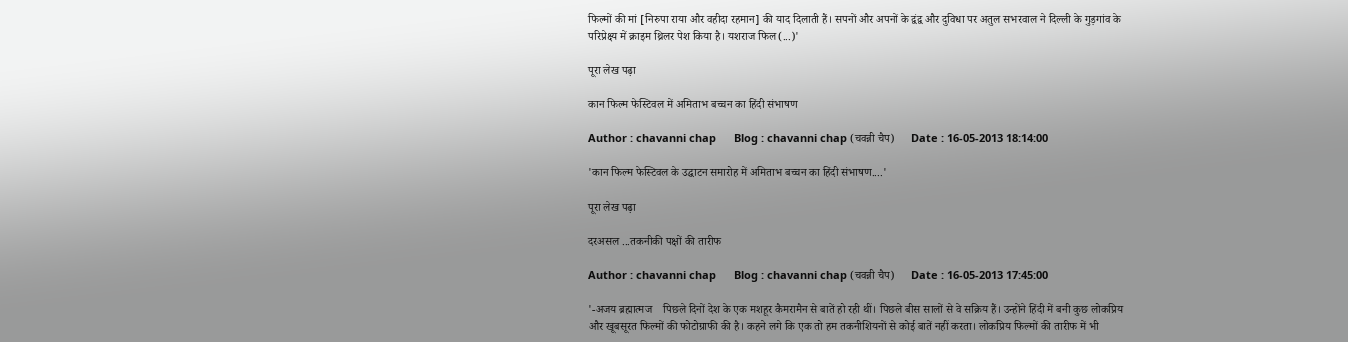फिल्मों की मां [निरुपा राया और वहीदा रहमान] की याद दिलाती हैं। सपनों और अपनों के द्वंद्व और दुविधा पर अतुल सभरवाल ने दिल्ली के गुड़गांव के परिप्रेक्ष्य में क्राइम थ्रिलर पेश किया है। यशराज फिल(...)'

पूरा लेख पढ़ा

कान फिल्‍म फेस्टिवल में अमिताभ बच्‍चन का हिंदी संभाषण

Author : chavanni chap      Blog : chavanni chap (चवन्नी चैप)      Date : 16-05-2013 18:14:00

'कान फिल्‍म फेस्टिवल के उद्घाटन समारोह में अमिताभ बच्‍चन का हिंदी संभाषण....'

पूरा लेख पढ़ा

दरअसल ...तकनीकी पक्षों की तारीफ

Author : chavanni chap      Blog : chavanni chap (चवन्नी चैप)      Date : 16-05-2013 17:45:00

'-अजय ब्रह्मात्मज    पिछले दिनों देश के एक मशहूर कैमरामैन से बातें हो रही थीं। पिछले बीस सालों से वे सक्रिय हैं। उन्होंने हिंदी में बनी कुछ लोकप्रिय और खूबसूरत फिल्मों की फोटोग्राफी की है। कहने लगे कि एक तो हम तकनीशियनों से कोई बातें नहीं करता। लोकप्रिय फिल्मों की तारीफ में भी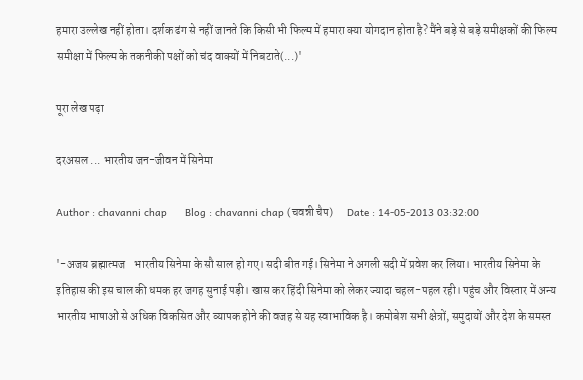हमारा उल्लेख नहीं होता। दर्शक ढंग से नहीं जानते कि किसी भी फिल्म में हमारा क्या योगदान होता है? मैंने बड़े से बड़े समीक्षकों की फिल्म समीक्षा में फिल्म के तकनीकी पक्षों को चंद वाक्यों में निबटाते(...)'

पूरा लेख पढ़ा

दरअसल ... भारतीय जन-जीवन में सिनेमा

Author : chavanni chap      Blog : chavanni chap (चवन्नी चैप)      Date : 14-05-2013 03:32:00

'-अजय ब्रह्मात्मज    भारतीय सिनेमा के सौ साल हो गए। सदी बीत गई। सिनेमा ने अगली सदी में प्रवेश कर लिया। भारतीय सिनेमा के इतिहास की इस चाल की धमक हर जगह सुनाई पड़ी। खास कर हिंदी सिनेमा को लेकर ज्यादा चहल-पहल रही। पहुंच और विस्तार में अन्य भारतीय भाषाओं से अधिक विकसित और व्यापक होने की वजह से यह स्वाभाविक है। कमोबेश सभी क्षेत्रों, समुदायों और देश के समस्त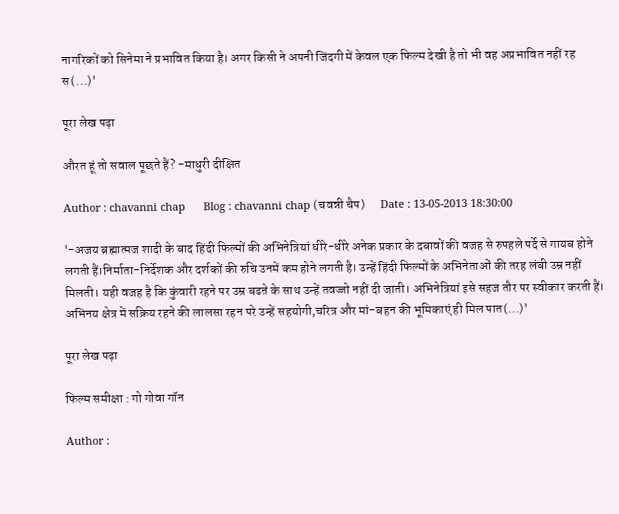नागरिकों को सिनेमा ने प्रभावित किया है। अगर किसी ने अपनी जिंदगी में केवल एक फिल्म देखी है तो भी वह अप्रभावित नहीं रह स(...)'

पूरा लेख पढ़ा

औरत हूं तो सवाल पूछते हैं? -माधुरी दीक्षित

Author : chavanni chap      Blog : chavanni chap (चवन्नी चैप)      Date : 13-05-2013 18:30:00

'-अजय ब्रह्मात्‍मज शादी के बाद हिंदी फिल्मों की अभिनेत्रियां धीरे-धीरे अनेक प्रकार के दबावों की वजह से रुपहले पर्दे से गायब होने लगती हैं।निर्माता-निर्देशक और दर्शकों की रुचि उनमें कम होने लगती है। उन्हें हिंदी फिल्मों के अभिनेताओं की तरह लंबी उम्र नहीं मिलती। यही वजह है कि कुंवारी रहने पर उम्र बढऩे के साथ उन्हें तवज्जो नहीं दी जाती। अभिनेत्रियां इसे सहज तौर पर स्वीकार करती हैं। अभिनय क्षेत्र में सक्रिय रहने की लालसा रहन परे उन्हें सहयोगी,चरित्र और मां-बहन की भूमिकाएं ही मिल पात(...)'

पूरा लेख पढ़ा

फिल्म समीक्षा : गो गोवा गॉन

Author :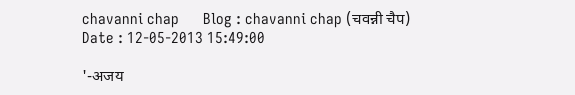chavanni chap      Blog : chavanni chap (चवन्नी चैप)      Date : 12-05-2013 15:49:00

'-अजय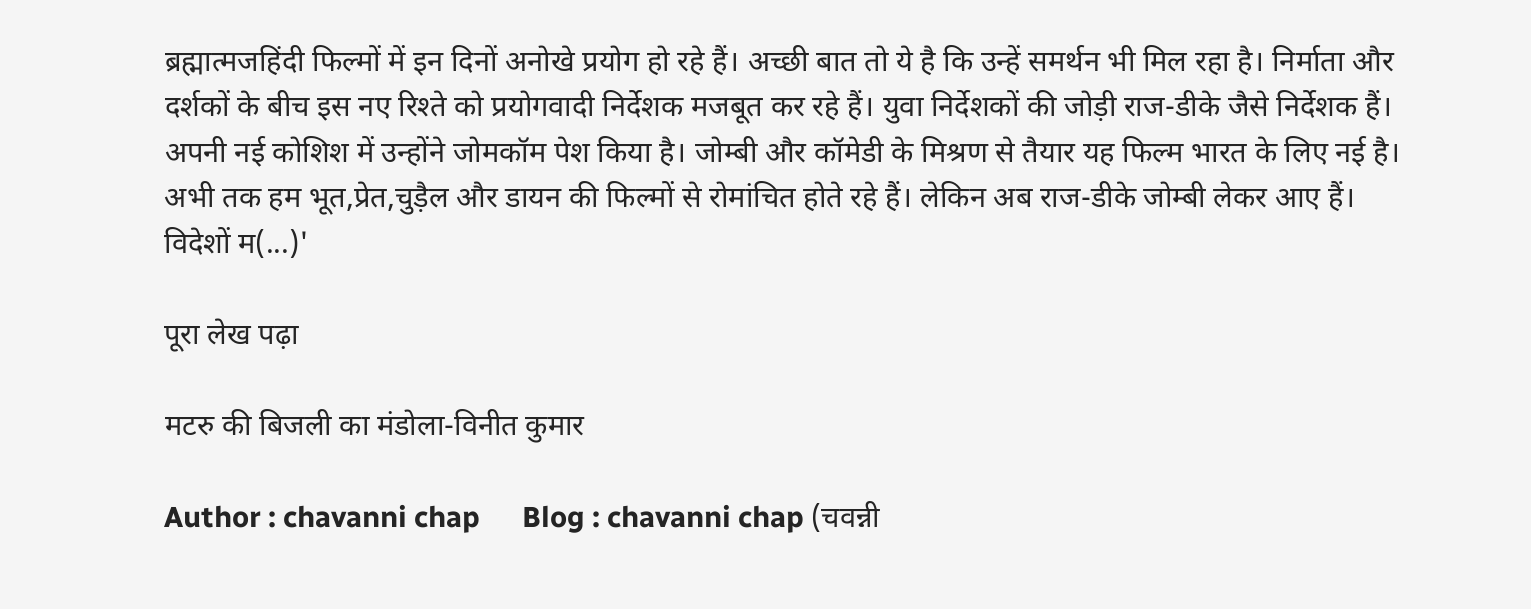ब्रह्मात्मजहिंदी फिल्मों में इन दिनों अनोखे प्रयोग हो रहे हैं। अच्छी बात तो ये है कि उन्हें समर्थन भी मिल रहा है। निर्माता और दर्शकों के बीच इस नए रिश्ते को प्रयोगवादी निर्देशक मजबूत कर रहे हैं। युवा निर्देशकों की जोड़ी राज-डीके जैसे निर्देशक हैं। अपनी नई कोशिश में उन्होंने जोमकॉम पेश किया है। जोम्बी और कॉमेडी के मिश्रण से तैयार यह फिल्म भारत के लिए नई है। अभी तक हम भूत,प्रेत,चुड़ैल और डायन की फिल्मों से रोमांचित होते रहे हैं। लेकिन अब राज-डीके जोम्बी लेकर आए हैं। विदेशों म(...)'

पूरा लेख पढ़ा

मटरु की बिजली का मंडोला-विनीत कुमार

Author : chavanni chap      Blog : chavanni chap (चवन्नी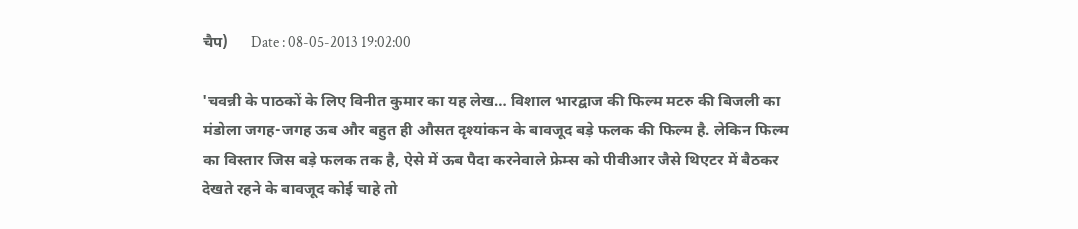चैप)      Date : 08-05-2013 19:02:00

'चवन्नी के पाठकों के लिए विनीत कुमार का यह लेख… विशाल भारद्वाज की फिल्म मटरु की बिजली का मंडोला जगह-जगह ऊब और बहुत ही औसत दृश्यांकन के बावजूद बड़े फलक की फिल्म है. लेकिन फिल्म का विस्तार जिस बड़े फलक तक है, ऐसे में ऊब पैदा करनेवाले फ्रेम्स को पीवीआर जैसे थिएटर में बैठकर देखते रहने के बावजूद कोई चाहे तो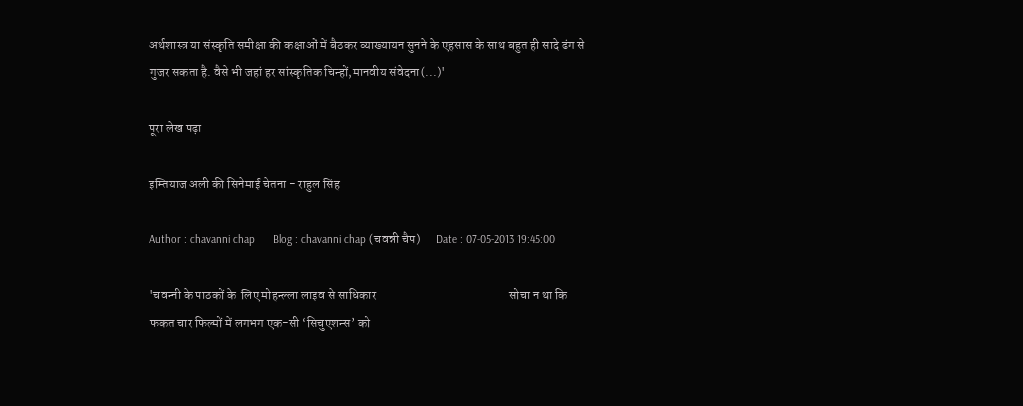अर्थशास्त्र या संस्कृति समीक्षा की कक्षाओं में बैठकर व्याख्यायन सुनने के एहसास के साथ बहुत ही सादे ढंग से गुजर सकता है. वैसे भी जहां हर सांस्कृतिक चिन्हों,मानवीय संवेदना(...)'

पूरा लेख पढ़ा

इम्तियाज अली की सिनेमाई चेतना - राहुल सिंह

Author : chavanni chap      Blog : chavanni chap (चवन्नी चैप)      Date : 07-05-2013 19:45:00

'चवन्‍नी के पाठकों के  लिए मोहन्ल्‍ला लाइव से साधिकार                                                    सोचा न था कि फकत चार फिल्मों में लगभग एक-सी ‘सिचुएशन्स’ को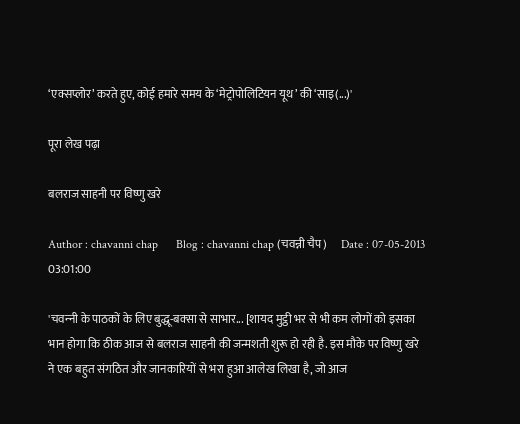‘एक्सप्लोर’ करते हुए, कोई हमारे समय के ‘मेट्रोपोलिटियन यूथ’ की ‘साइ(...)'

पूरा लेख पढ़ा

बलराज साहनी पर विष्णु खरे

Author : chavanni chap      Blog : chavanni chap (चवन्नी चैप)      Date : 07-05-2013 03:01:00

'चवन्‍नी के पाठकों के लिए बुद्धू-बक्‍सा से साभार... [शायद मुट्ठी भर से भी कम लोगों को इसका भान होगा कि ठीक आज से बलराज साहनी की जन्मशती शुरू हो रही है. इस मौके पर विष्णु खरे ने एक बहुत संगठित और जानकारियों से भरा हुआ आलेख लिखा है, जो आज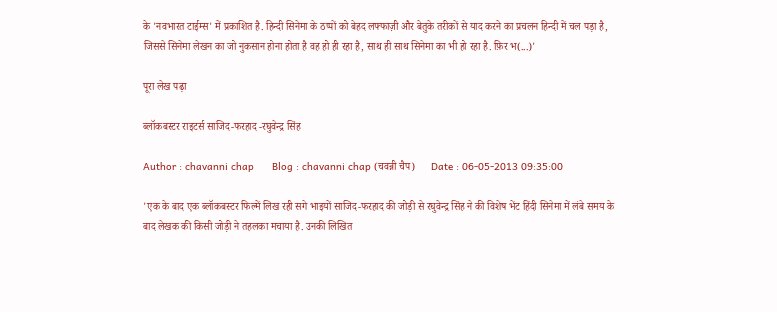के 'नवभारत टाईम्स' में प्रकाशित है. हिन्दी सिनेमा के ठप्पों को बेहद लफ्फाज़ी और बेतुके तरीकों से याद करने का प्रचलन हिन्दी में चल पड़ा है, जिससे सिनेमा लेखन का जो नुकसान होना होता है वह हो ही रहा है, साथ ही साथ सिनेमा का भी हो रहा है. फ़िर भ(...)'

पूरा लेख पढ़ा

ब्लॉकबस्टर राइटर्स साजिद-फरहाद -रघुवेन्‍द्र सिंह

Author : chavanni chap      Blog : chavanni chap (चवन्नी चैप)      Date : 06-05-2013 09:35:00

'एक के बाद एक ब्लॉकबस्टर फिल्में लिख रही सगे भाइयों साजिद-फरहाद की जोड़ी से रघुवेन्द्र सिंह ने की विशेष भेंट हिंदी सिनेमा में लंबे समय के बाद लेखक की किसी जोड़ी ने तहलका मचाया है. उनकी लिखित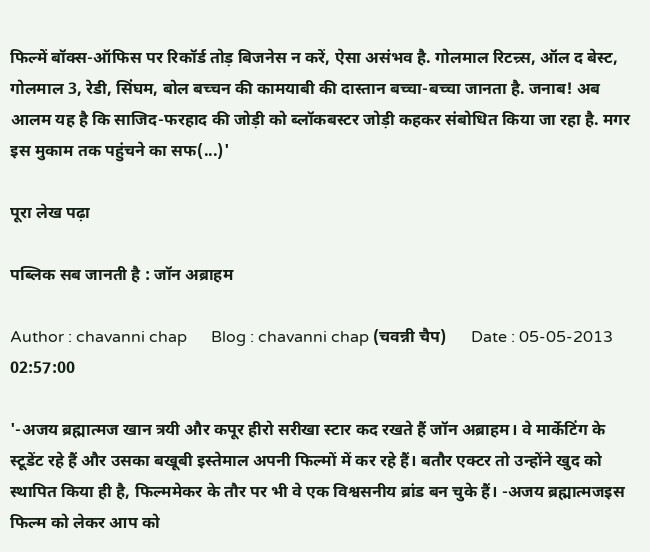फिल्में बॉक्स-ऑफिस पर रिकॉर्ड तोड़ बिजनेस न करें, ऐसा असंभव है. गोलमाल रिटन्र्स, ऑल द बेस्ट, गोलमाल 3, रेडी, सिंघम, बोल बच्चन की कामयाबी की दास्तान बच्चा-बच्चा जानता है. जनाब! अब आलम यह है कि साजिद-फरहाद की जोड़ी को ब्लॉकबस्टर जोड़ी कहकर संबोधित किया जा रहा है. मगर इस मुकाम तक पहुंचने का सफ(...)'

पूरा लेख पढ़ा

पब्लिक सब जानती है : जॉन अब्राहम

Author : chavanni chap      Blog : chavanni chap (चवन्नी चैप)      Date : 05-05-2013 02:57:00

'-अजय ब्रह्मात्‍मज खान त्रयी और कपूर हीरो सरीखा स्टार कद रखते हैं जॉन अब्राहम। वे मार्केटिंग के स्टूडेंट रहे हैं और उसका बखूबी इस्तेमाल अपनी फिल्मों में कर रहे हैं। बतौर एक्टर तो उन्होंने खुद को स्थापित किया ही है, फिल्ममेकर के तौर पर भी वे एक विश्वसनीय ब्रांड बन चुके हैं। -अजय ब्रह्मात्मजइस फिल्म को लेकर आप को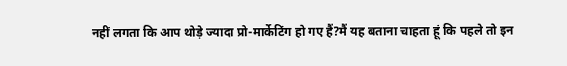नहीं लगता कि आप थोड़े ज्यादा प्रो-मार्केटिंग हो गए हैं?मैं यह बताना चाहता हूं कि पहले तो इन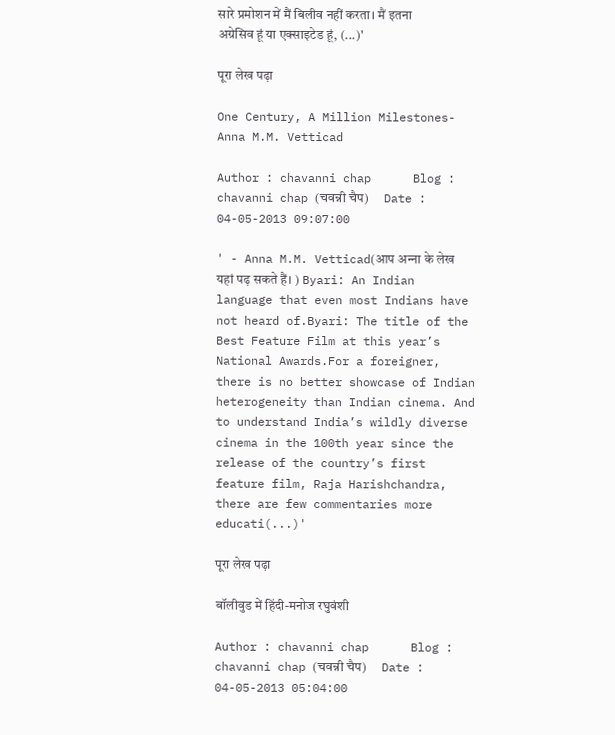सारे प्रमोशन में मैं बिलीव नहीं करता। मैं इतना अग्रेसिव हूं या एक्साइटेड हूं, (...)'

पूरा लेख पढ़ा

One Century, A Million Milestones- Anna M.M. Vetticad

Author : chavanni chap      Blog : chavanni chap (चवन्नी चैप)      Date : 04-05-2013 09:07:00

' - Anna M.M. Vetticad(आप अन्‍ना के लेख यहां पढ़ सकते हैं। ) Byari: An Indian language that even most Indians have not heard of.Byari: The title of the Best Feature Film at this year’s National Awards.For a foreigner, there is no better showcase of Indian heterogeneity than Indian cinema. And to understand India’s wildly diverse cinema in the 100th year since the release of the country’s first feature film, Raja Harishchandra, there are few commentaries more educati(...)'

पूरा लेख पढ़ा

बॉलीवुड में हिंदी-मनोज रघुवंशी

Author : chavanni chap      Blog : chavanni chap (चवन्नी चैप)      Date : 04-05-2013 05:04:00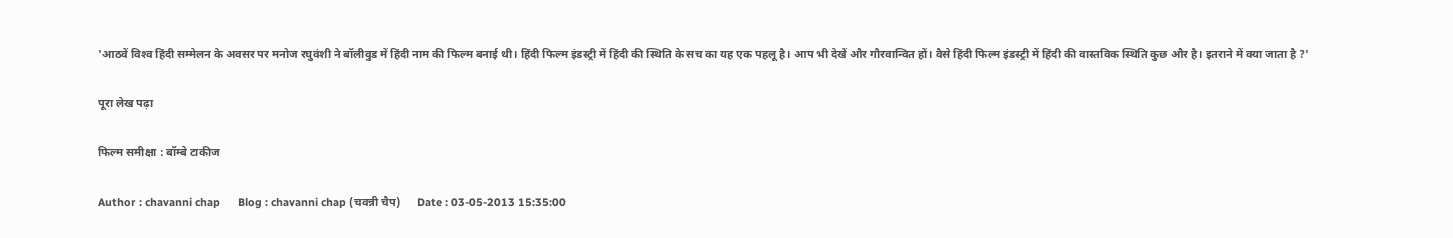'आठवें विश्‍व हिंदी सम्‍मेलन के अवसर पर मनोज रघुवंशी ने बॉलीवुड में हिंदी नाम की फिल्‍म बनाई थी। हिंदी फिल्‍म इंडस्‍ट्री में हिंदी की स्थिति के सच का यह एक पहलू है। आप भी देखें और गौरवान्वित हों। वैसे हिंदी फिल्‍म इंडस्‍ट्री में हिंदी की वास्‍तविक स्थिति कुछ और है। इतराने में क्‍या जाता है ?'

पूरा लेख पढ़ा

फिल्‍म समीक्षा : बॉम्‍बे टाकीज

Author : chavanni chap      Blog : chavanni chap (चवन्नी चैप)      Date : 03-05-2013 15:35:00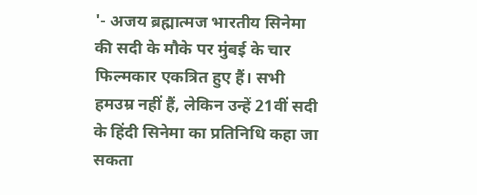'- अजय ब्रह्मात्‍मज भारतीय सिनेमा की सदी के मौके पर मुंबई के चार फिल्मकार एकत्रित हुए हैं। सभी हमउम्र नहीं हैं, लेकिन उन्हें 21वीं सदी के हिंदी सिनेमा का प्रतिनिधि कहा जा सकता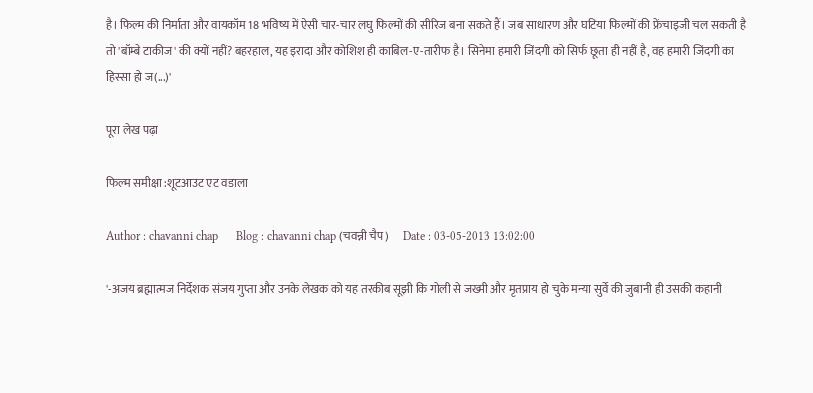है। फिल्म की निर्माता और वायकॉम 18 भविष्य में ऐसी चार-चार लघु फिल्मों की सीरिज बना सकते हैं। जब साधारण और घटिया फिल्मों की फ्रेंचाइजी चल सकती है तो 'बॉम्बे टाकीज' की क्यों नहीं? बहरहाल, यह इरादा और कोशिश ही काबिल-ए-तारीफ है। सिनेमा हमारी जिंदगी को सिर्फ छूता ही नहीं है, वह हमारी जिंदगी का हिस्सा हो ज(...)'

पूरा लेख पढ़ा

फिल्‍म समीक्षा :शूटआउट एट वडाला

Author : chavanni chap      Blog : chavanni chap (चवन्नी चैप)      Date : 03-05-2013 13:02:00

'-अजय ब्रह्मात्‍मज निर्देशक संजय गुप्ता और उनके लेखक को यह तरकीब सूझी कि गोली से जख्मी और मृतप्राय हो चुके मन्या सुर्वे की जुबानी ही उसकी कहानी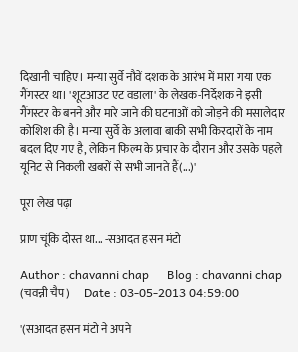दिखानी चाहिए। मन्या सुर्वे नौवें दशक के आरंभ में मारा गया एक गैंगस्टर था। 'शूटआउट एट वडाला' के लेखक-निर्देशक ने इसी गैंगस्टर के बनने और मारे जाने की घटनाओं को जोड़ने की मसालेदार कोशिश की है। मन्या सुर्वे के अलावा बाकी सभी किरदारों के नाम बदल दिए गए है, लेकिन फिल्म के प्रचार के दौरान और उसके पहले यूनिट से निकली खबरों से सभी जानते हैं(...)'

पूरा लेख पढ़ा

प्राण चूंकि दोस्त था... -सआदत हसन मंटो

Author : chavanni chap      Blog : chavanni chap (चवन्नी चैप)      Date : 03-05-2013 04:59:00

'(सआदत हसन मंटो ने अपने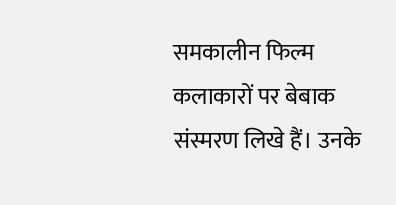समकालीन फिल्म कलाकारों पर बेबाक संस्मरण लिखे हैं। उनके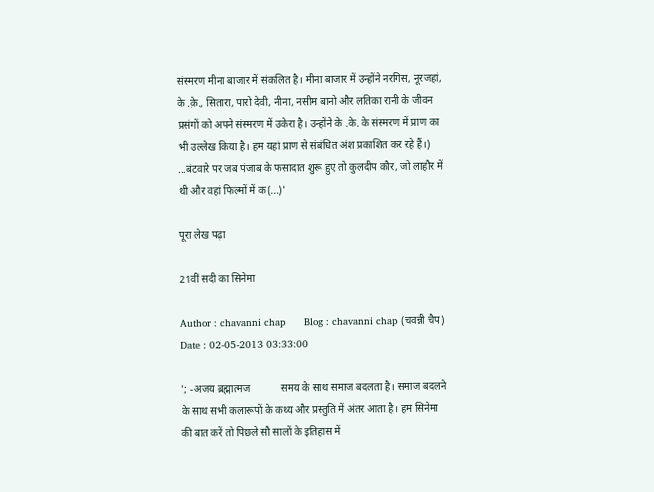संस्मरण मीना बाजार में संकलित है। मीना बाजार में उन्होंने नरगिस, नूरजहां, के .क़े., सितारा, पारो देवी, नीना, नसीम बानो और लतिका रानी के जीवन प्रसंगों को अपने संस्मरण में उकेरा है। उन्होंने के .के. के संस्मरण में प्राण का भी उल्लेख किया है। हम यहां प्राण से संबंधित अंश प्रकाशित कर रहे हैं।)     ...बंटवारे पर जब पंजाब के फसादात शुरू हुए तो कुलदीप कौर, जो लाहौर में थी और वहां फिल्मों में क(...)'

पूरा लेख पढ़ा

21वीं सदी का सिनेमा

Author : chavanni chap      Blog : chavanni chap (चवन्नी चैप)      Date : 02-05-2013 03:33:00

'; -अजय ब्रह्मात्मज            समय के साथ समाज बदलता है। समाज बदलने के साथ सभी कलारूपों के कथ्य और प्रस्तुति में अंतर आता है। हम सिनेमा की बात करें तो पिछले सौ सालों के इतिहास में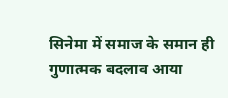सिनेमा में समाज के समान ही गुणात्मक बदलाव आया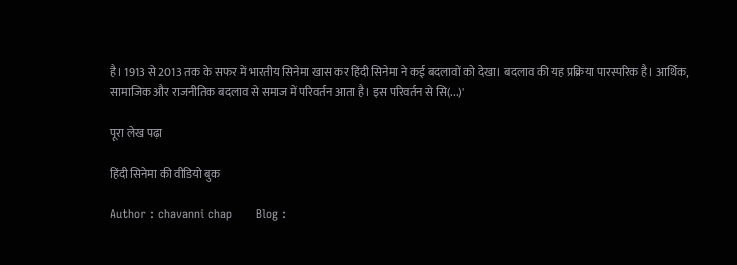है। 1913 से 2013 तक के सफर में भारतीय सिनेमा खास कर हिंदी सिनेमा ने कई बदलावों को देखा। बदलाव की यह प्रक्रिया पारस्परिक है। आर्थिक, सामाजिक और राजनीतिक बदलाव से समाज में परिवर्तन आता है। इस परिवर्तन से सि(...)'

पूरा लेख पढ़ा

हिंदी सिनेमा की वीडियो बुक

Author : chavanni chap      Blog :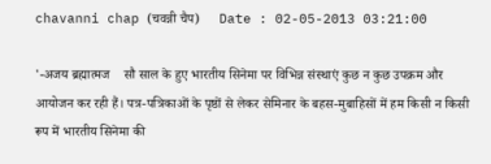chavanni chap (चवन्नी चैप)      Date : 02-05-2013 03:21:00

'-अजय ब्रह्मात्मज    सौ साल के हुए भारतीय सिनेमा पर विभिन्न संस्थाएं कुछ न कुछ उपक्रम और आयोजन कर रही हैं। पत्र-पत्रिकाओं के पृष्ठों से लेकर सेमिनार के बहस-मुबाहिसों में हम किसी न किसी रूप में भारतीय सिनेमा की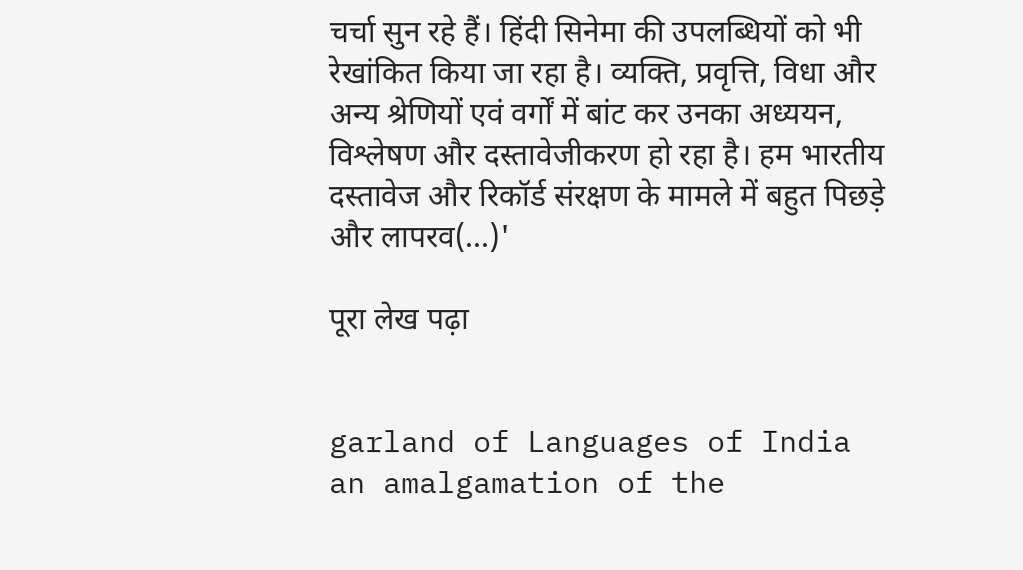चर्चा सुन रहे हैं। हिंदी सिनेमा की उपलब्धियों को भी रेखांकित किया जा रहा है। व्यक्ति, प्रवृत्ति, विधा और अन्य श्रेणियों एवं वर्गों में बांट कर उनका अध्ययन, विश्लेषण और दस्तावेजीकरण हो रहा है। हम भारतीय दस्तावेज और रिकॉर्ड संरक्षण के मामले में बहुत पिछड़े और लापरव(...)'

पूरा लेख पढ़ा


garland of Languages of India
an amalgamation of the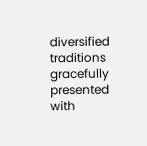diversified traditions
gracefully presented with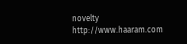novelty
http://www.haaram.com